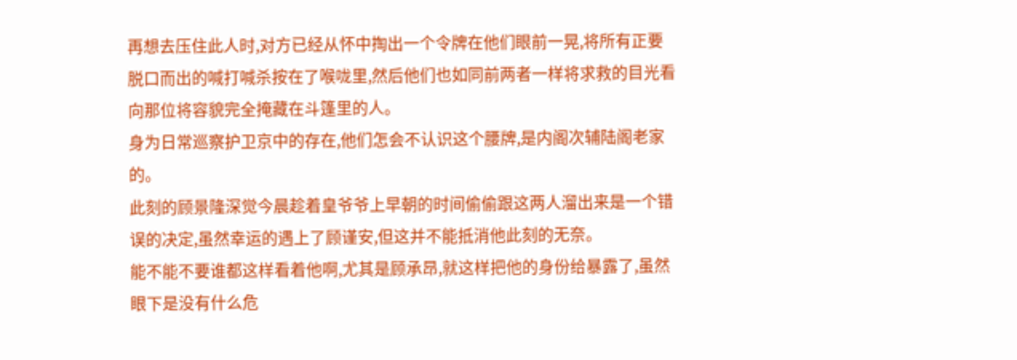再想去压住此人时,对方已经从怀中掏出一个令牌在他们眼前一晃,将所有正要脱口而出的喊打喊杀按在了喉咙里,然后他们也如同前两者一样将求救的目光看向那位将容貌完全掩藏在斗篷里的人。
身为日常巡察护卫京中的存在,他们怎会不认识这个腰牌,是内阁次辅陆阁老家的。
此刻的顾景隆深觉今晨趁着皇爷爷上早朝的时间偷偷跟这两人溜出来是一个错误的决定,虽然幸运的遇上了顾谨安,但这并不能抵消他此刻的无奈。
能不能不要谁都这样看着他啊,尤其是顾承昂,就这样把他的身份给暴露了,虽然眼下是没有什么危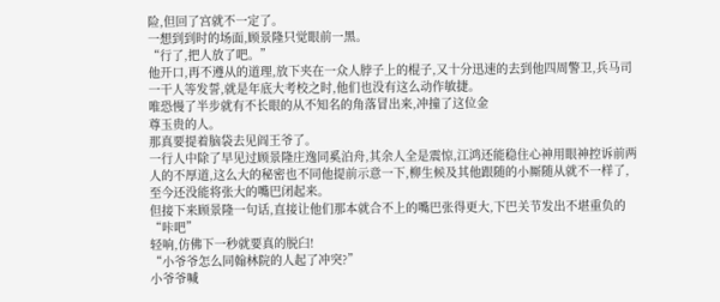险,但回了宫就不一定了。
一想到到时的场面,顾景隆只觉眼前一黑。
“行了,把人放了吧。”
他开口,再不遵从的道理,放下夹在一众人脖子上的棍子,又十分迅速的去到他四周警卫,兵马司一干人等发誓,就是年底大考校之时,他们也没有这么动作敏捷。
唯恐慢了半步就有不长眼的从不知名的角落冒出来,冲撞了这位金
尊玉贵的人。
那真要提着脑袋去见阎王爷了。
一行人中除了早见过顾景隆庄逸同奚泊舟,其余人全是震惊,江鸿还能稳住心神用眼神控诉前两人的不厚道,这么大的秘密也不同他提前示意一下,柳生候及其他跟随的小厮随从就不一样了,至今还没能将张大的嘴巴闭起来。
但接下来顾景隆一句话,直接让他们那本就合不上的嘴巴张得更大,下巴关节发出不堪重负的“咔吧”
轻响,仿佛下一秒就要真的脱臼!
“小爷爷怎么同翰林院的人起了冲突?”
小爷爷喊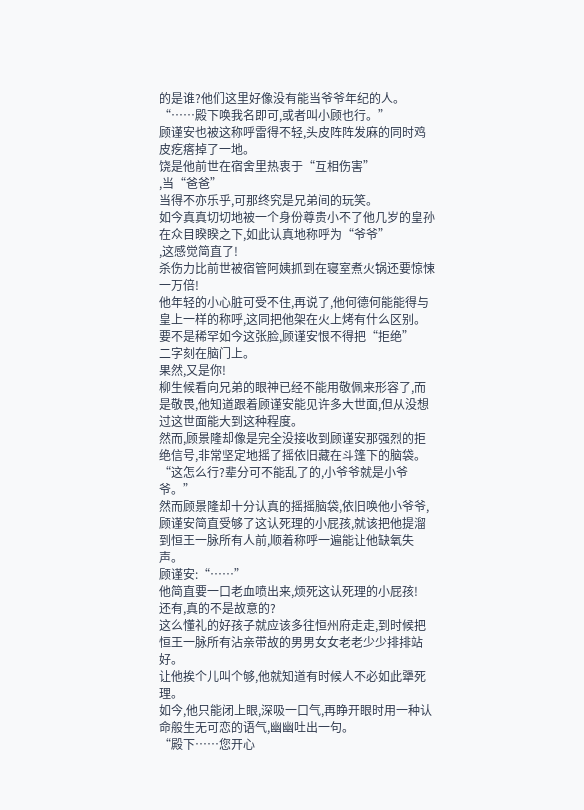的是谁?他们这里好像没有能当爷爷年纪的人。
“……殿下唤我名即可,或者叫小顾也行。”
顾谨安也被这称呼雷得不轻,头皮阵阵发麻的同时鸡皮疙瘩掉了一地。
饶是他前世在宿舍里热衷于“互相伤害”
,当“爸爸”
当得不亦乐乎,可那终究是兄弟间的玩笑。
如今真真切切地被一个身份尊贵小不了他几岁的皇孙在众目睽睽之下,如此认真地称呼为“爷爷”
,这感觉简直了!
杀伤力比前世被宿管阿姨抓到在寝室煮火锅还要惊悚一万倍!
他年轻的小心脏可受不住,再说了,他何德何能能得与皇上一样的称呼,这同把他架在火上烤有什么区别。
要不是稀罕如今这张脸,顾谨安恨不得把“拒绝”
二字刻在脑门上。
果然,又是你!
柳生候看向兄弟的眼神已经不能用敬佩来形容了,而是敬畏,他知道跟着顾谨安能见许多大世面,但从没想过这世面能大到这种程度。
然而,顾景隆却像是完全没接收到顾谨安那强烈的拒绝信号,非常坚定地摇了摇依旧藏在斗篷下的脑袋。
“这怎么行?辈分可不能乱了的,小爷爷就是小爷爷。”
然而顾景隆却十分认真的摇摇脑袋,依旧唤他小爷爷,顾谨安简直受够了这认死理的小屁孩,就该把他提溜到恒王一脉所有人前,顺着称呼一遍能让他缺氧失声。
顾谨安:“……”
他简直要一口老血喷出来,烦死这认死理的小屁孩!
还有,真的不是故意的?
这么懂礼的好孩子就应该多往恒州府走走,到时候把恒王一脉所有沾亲带故的男男女女老老少少排排站好。
让他挨个儿叫个够,他就知道有时候人不必如此犟死理。
如今,他只能闭上眼,深吸一口气,再睁开眼时用一种认命般生无可恋的语气,幽幽吐出一句。
“殿下……您开心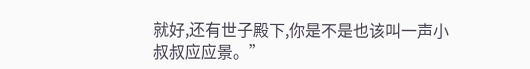就好,还有世子殿下,你是不是也该叫一声小叔叔应应景。”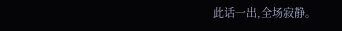此话一出,全场寂静。